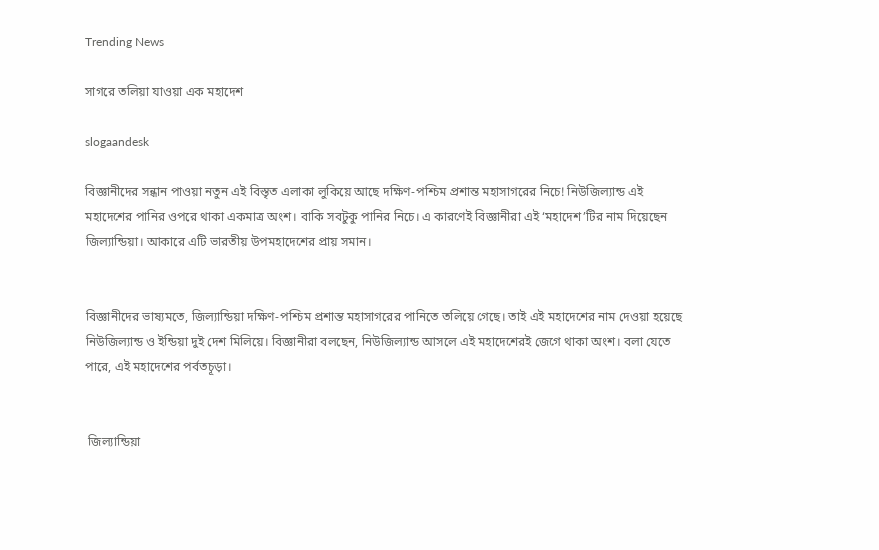Trending News

সাগরে তলিয়া যাওয়া এক মহাদেশ

slogaandesk

বিজ্ঞানীদের সন্ধান পাওয়া নতুন এই বিস্তৃত এলাকা লুকিয়ে আছে দক্ষিণ-পশ্চিম প্রশান্ত মহাসাগরের নিচে! নিউজিল্যান্ড এই মহাদেশের পানির ওপরে থাকা একমাত্র অংশ। বাকি সবটুকু পানির নিচে। এ কারণেই বিজ্ঞানীরা এই ‘মহাদেশ’টির নাম দিয়েছেন জিল্যান্ডিয়া। আকারে এটি ভারতীয় উপমহাদেশের প্রায় সমান।


বিজ্ঞানীদের ভাষ্যমতে, জিল্যান্ডিয়া দক্ষিণ-পশ্চিম প্রশান্ত মহাসাগরের পানিতে তলিয়ে গেছে। তাই এই মহাদেশের নাম দেওয়া হয়েছে নিউজিল্যান্ড ও ইন্ডিয়া দুই দেশ মিলিয়ে। বিজ্ঞানীরা বলছেন, নিউজিল্যান্ড আসলে এই মহাদেশেরই জেগে থাকা অংশ। বলা যেতে পারে, এই মহাদেশের পর্বতচূড়া।


 জিল্যান্ডিয়া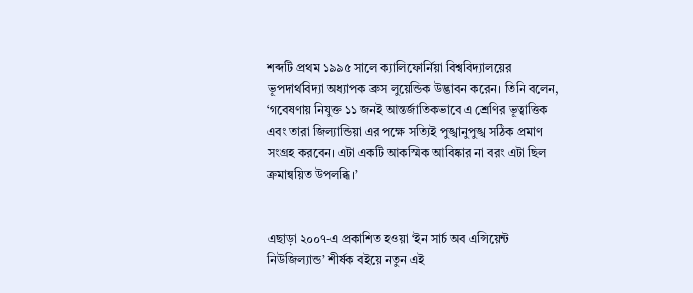শব্দটি প্রথম ১৯৯৫ সালে ক্যালিফোর্নিয়া বিশ্ববিদ্যালয়ের ভূপদার্থবিদ্যা অধ্যাপক ব্রুস লুয়েন্ডিক উদ্ভাবন করেন। তিনি বলেন, ‘গবেষণায় নিযুক্ত ১১ জনই আন্তর্জাতিকভাবে এ শ্রেণির ভূত্বাত্তিক এবং তারা জিল্যান্ডিয়া এর পক্ষে সত্যিই পুঙ্খানুপুঙ্খ সঠিক প্রমাণ সংগ্রহ করবেন। এটা একটি আকস্মিক আবিষ্কার না বরং এটা ছিল ক্রমান্বয়িত উপলব্ধি।’


এছাড়া ২০০৭-এ প্রকাশিত হওয়া ‘ইন সার্চ অব এন্সিয়েন্ট নিউজিল্যান্ড’ শীর্ষক বইয়ে নতুন এই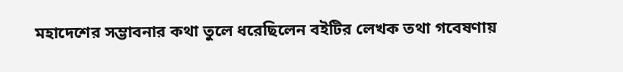মহাদেশের সম্ভাবনার কথা তুলে ধরেছিলেন বইটির লেখক তথা গবেষণায়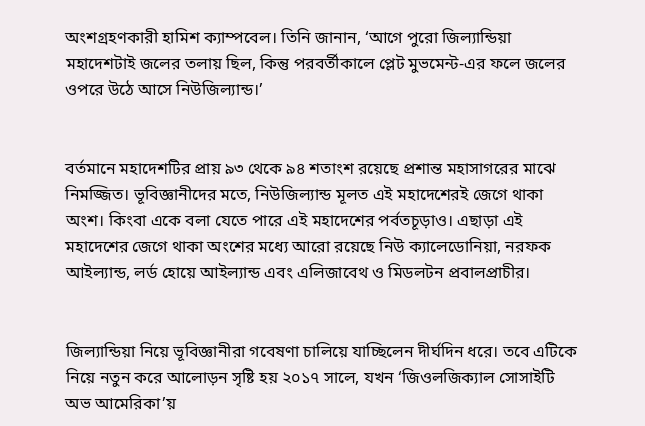অংশগ্রহণকারী হামিশ ক্যাম্পবেল। তিনি জানান, ‘আগে পুরো জিল্যান্ডিয়া মহাদেশটাই জলের তলায় ছিল, কিন্তু পরবর্তীকালে প্লেট মুভমেন্ট-এর ফলে জলের ওপরে উঠে আসে নিউজিল্যান্ড।’


বর্তমানে মহাদেশটির প্রায় ৯৩ থেকে ৯৪ শতাংশ রয়েছে প্রশান্ত মহাসাগরের মাঝে নিমজ্জিত। ভূবিজ্ঞানীদের মতে, নিউজিল্যান্ড মূলত এই মহাদেশেরই জেগে থাকা অংশ। কিংবা একে বলা যেতে পারে এই মহাদেশের পর্বতচূড়াও। এছাড়া এই মহাদেশের জেগে থাকা অংশের মধ্যে আরো রয়েছে নিউ ক্যালেডোনিয়া, নরফক আইল্যান্ড, লর্ড হোয়ে আইল্যান্ড এবং এলিজাবেথ ও মিডলটন প্রবালপ্রাচীর।


জিল্যান্ডিয়া নিয়ে ভূবিজ্ঞানীরা গবেষণা চালিয়ে যাচ্ছিলেন দীর্ঘদিন ধরে। তবে এটিকে নিয়ে নতুন করে আলোড়ন সৃষ্টি হয় ২০১৭ সালে, যখন ‘জিওলজিক্যাল সোসাইটি অভ আমেরিকা’য়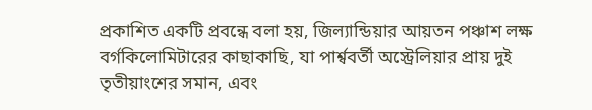প্রকাশিত একটি প্রবন্ধে বলা হয়, জিল্যান্ডিয়ার আয়তন পঞ্চাশ লক্ষ বর্গকিলোমিটারের কাছাকাছি, যা পার্শ্ববর্তী অস্ট্রেলিয়ার প্রায় দুই তৃতীয়াংশের সমান, এবং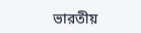ভারতীয়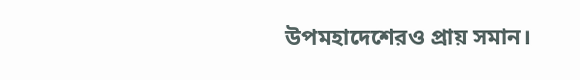উপমহাদেশেরও প্রায় সমান।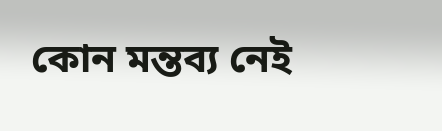কোন মন্তব্য নেই